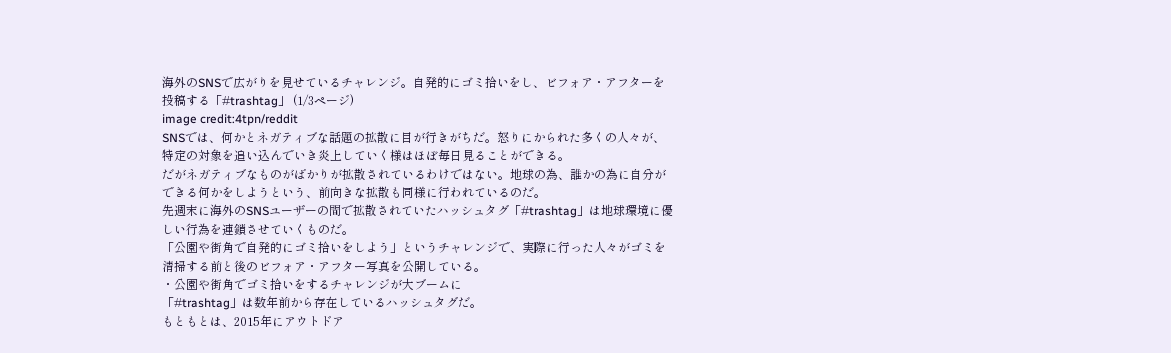海外のSNSで広がりを見せているチャレンジ。自発的にゴミ拾いをし、ビフォア・アフターを投稿する「#trashtag」 (1/3ページ)
image credit:4tpn/reddit
SNSでは、何かとネガティブな話題の拡散に目が行きがちだ。怒りにかられた多くの人々が、特定の対象を追い込んでいき炎上していく様はほぼ毎日見ることができる。
だがネガティブなものがばかりが拡散されているわけではない。地球の為、誰かの為に自分ができる何かをしようという、前向きな拡散も同様に行われているのだ。
先週末に海外のSNSユーザーの間で拡散されていたハッシュタグ「#trashtag」は地球環境に優しい行為を連鎖させていくものだ。
「公園や街角で自発的にゴミ拾いをしよう」というチャレンジで、実際に行った人々がゴミを清掃する前と後のビフォア・アフター写真を公開している。
・公園や街角でゴミ拾いをするチャレンジが大ブームに
「#trashtag」は数年前から存在しているハッシュタグだ。
もともとは、2015年にアウトドア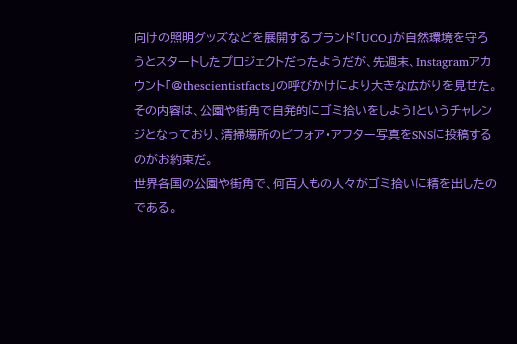向けの照明グッズなどを展開するブランド「UCO」が自然環境を守ろうとスタートしたプロジェクトだったようだが、先週末、Instagramアカウント「@thescientistfacts」の呼びかけにより大きな広がりを見せた。
その内容は、公園や街角で自発的にゴミ拾いをしよう!というチャレンジとなっており、清掃場所のビフォア・アフター写真をSNSに投稿するのがお約束だ。
世界各国の公園や街角で、何百人もの人々がゴミ拾いに精を出したのである。